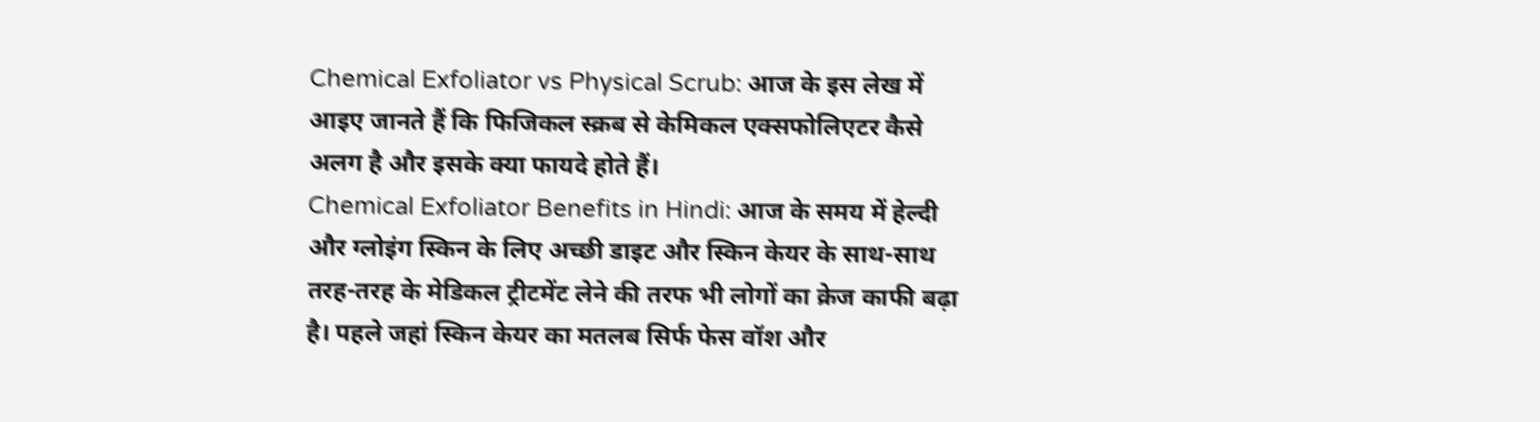Chemical Exfoliator vs Physical Scrub: आज के इस लेख में आइए जानते हैं कि फिजिकल स्क्रब से केमिकल एक्सफोलिएटर कैसे अलग है और इसके क्या फायदे होते हैं।
Chemical Exfoliator Benefits in Hindi: आज के समय में हेल्दी और ग्लोइंग स्किन के लिए अच्छी डाइट और स्किन केयर के साथ-साथ तरह-तरह के मेडिकल ट्रीटमेंट लेने की तरफ भी लोगों का क्रेज काफी बढ़ा है। पहले जहां स्किन केयर का मतलब सिर्फ फेस वॉश और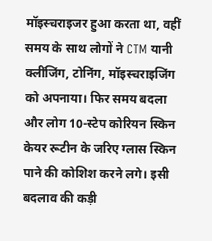मॉइस्चराइजर हुआ करता था, वहीं समय के साथ लोगों ने CTM यानी क्लींजिंग, टोनिंग, मॉइस्चराइजिंग को अपनाया। फिर समय बदला और लोग 10-स्टेप कोरियन स्किन केयर रूटीन के जरिए ग्लास स्किन पाने की कोशिश करने लगे। इसी बदलाव की कड़ी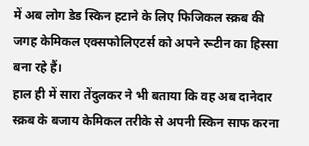में अब लोग डेड स्किन हटाने के लिए फिजिकल स्क्रब की जगह केमिकल एक्सफोलिएटर्स को अपने रूटीन का हिस्सा बना रहे हैं।
हाल ही में सारा तेंदुलकर ने भी बताया कि वह अब दानेदार स्क्रब के बजाय केमिकल तरीके से अपनी स्किन साफ करना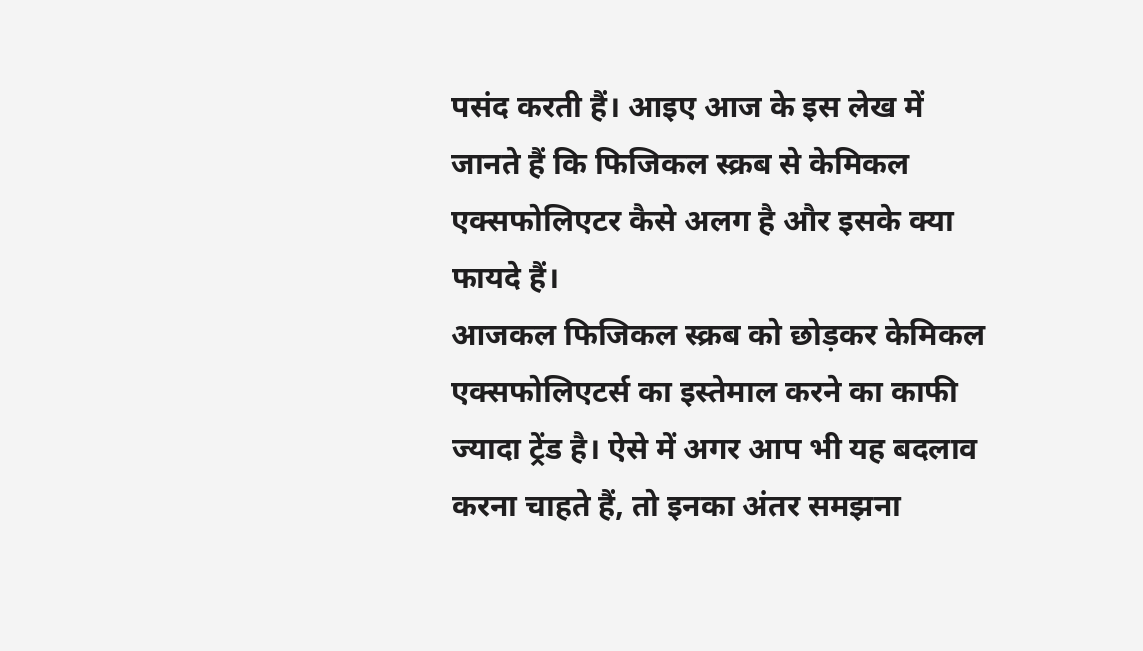पसंद करती हैं। आइए आज के इस लेख में जानते हैं कि फिजिकल स्क्रब से केमिकल एक्सफोलिएटर कैसे अलग है और इसके क्या फायदे हैं।
आजकल फिजिकल स्क्रब को छोड़कर केमिकल एक्सफोलिएटर्स का इस्तेमाल करने का काफी ज्यादा ट्रेंड है। ऐसे में अगर आप भी यह बदलाव करना चाहते हैं, तो इनका अंतर समझना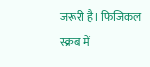जरूरी है। फिजिकल स्क्रब में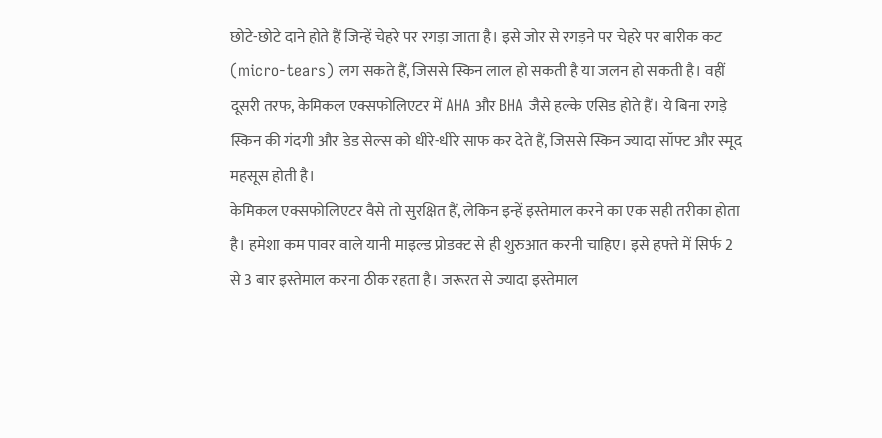छोटे-छोटे दाने होते हैं जिन्हें चेहरे पर रगड़ा जाता है। इसे जोर से रगड़ने पर चेहरे पर बारीक कट (micro-tears) लग सकते हैं, जिससे स्किन लाल हो सकती है या जलन हो सकती है। वहीं दूसरी तरफ, केमिकल एक्सफोलिएटर में AHA और BHA जैसे हल्के एसिड होते हैं। ये बिना रगड़े स्किन की गंदगी और डेड सेल्स को धीरे-धीरे साफ कर देते हैं, जिससे स्किन ज्यादा सॉफ्ट और स्मूद महसूस होती है।
केमिकल एक्सफोलिएटर वैसे तो सुरक्षित हैं, लेकिन इन्हें इस्तेमाल करने का एक सही तरीका होता है। हमेशा कम पावर वाले यानी माइल्ड प्रोडक्ट से ही शुरुआत करनी चाहिए। इसे हफ्ते में सिर्फ 2 से 3 बार इस्तेमाल करना ठीक रहता है। जरूरत से ज्यादा इस्तेमाल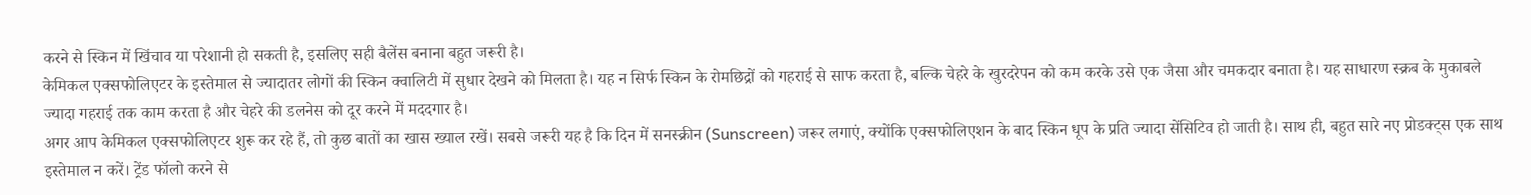करने से स्किन में खिंचाव या परेशानी हो सकती है, इसलिए सही बैलेंस बनाना बहुत जरूरी है।
केमिकल एक्सफोलिएटर के इस्तेमाल से ज्यादातर लोगों की स्किन क्वालिटी में सुधार देखने को मिलता है। यह न सिर्फ स्किन के रोमछिद्रों को गहराई से साफ करता है, बल्कि चेहरे के खुरदरेपन को कम करके उसे एक जैसा और चमकदार बनाता है। यह साधारण स्क्रब के मुकाबले ज्यादा गहराई तक काम करता है और चेहरे की डलनेस को दूर करने में मददगार है।
अगर आप केमिकल एक्सफोलिएटर शुरू कर रहे हैं, तो कुछ बातों का खास ख्याल रखें। सबसे जरूरी यह है कि दिन में सनस्क्रीन (Sunscreen) जरूर लगाएं, क्योंकि एक्सफोलिएशन के बाद स्किन धूप के प्रति ज्यादा सेंसिटिव हो जाती है। साथ ही, बहुत सारे नए प्रोडक्ट्स एक साथ इस्तेमाल न करें। ट्रेंड फॉलो करने से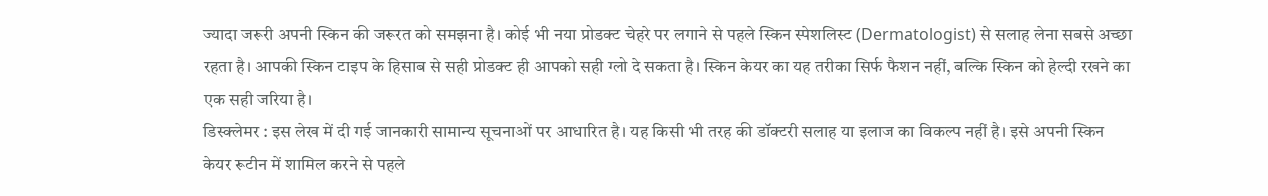ज्यादा जरूरी अपनी स्किन की जरूरत को समझना है। कोई भी नया प्रोडक्ट चेहरे पर लगाने से पहले स्किन स्पेशलिस्ट (Dermatologist) से सलाह लेना सबसे अच्छा रहता है। आपकी स्किन टाइप के हिसाब से सही प्रोडक्ट ही आपको सही ग्लो दे सकता है। स्किन केयर का यह तरीका सिर्फ फैशन नहीं, बल्कि स्किन को हेल्दी रखने का एक सही जरिया है।
डिस्क्लेमर : इस लेख में दी गई जानकारी सामान्य सूचनाओं पर आधारित है। यह किसी भी तरह की डॉक्टरी सलाह या इलाज का विकल्प नहीं है। इसे अपनी स्किन केयर रूटीन में शामिल करने से पहले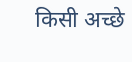किसी अच्छे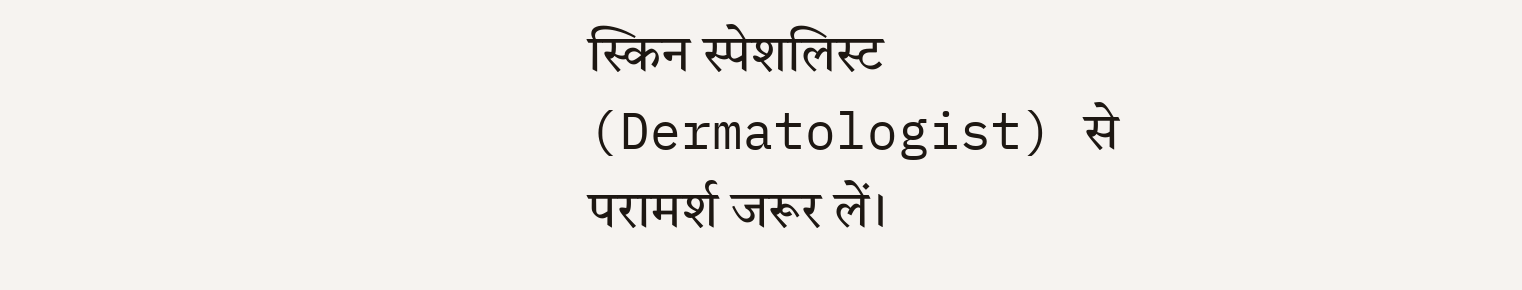स्किन स्पेशलिस्ट (Dermatologist) से परामर्श जरूर लें।